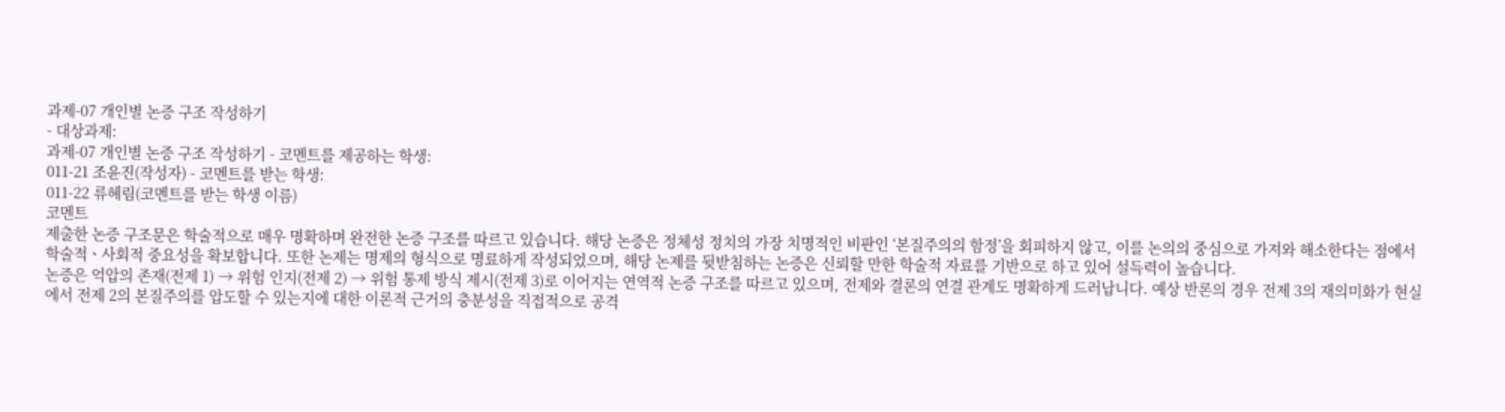과제-07 개인별 논증 구조 작성하기
- 대상과제:
과제-07 개인별 논증 구조 작성하기 - 코멘트를 제공하는 학생:
011-21 조윤진(작성자) - 코멘트를 받는 학생:
011-22 류혜림(코멘트를 받는 학생 이름)
코멘트
제출한 논증 구조문은 학술적으로 매우 명확하며 완전한 논증 구조를 따르고 있습니다. 해당 논증은 정체성 정치의 가장 치명적인 비판인 ‘본질주의의 함정’을 회피하지 않고, 이를 논의의 중심으로 가져와 해소한다는 점에서 학술적ㆍ사회적 중요성을 확보합니다. 또한 논제는 명제의 형식으로 명료하게 작성되었으며, 해당 논제를 뒷받침하는 논증은 신뢰할 만한 학술적 자료를 기반으로 하고 있어 설득력이 높습니다.
논증은 억압의 존재(전제 1) → 위험 인지(전제 2) → 위험 통제 방식 제시(전제 3)로 이어지는 연역적 논증 구조를 따르고 있으며, 전제와 결론의 연결 관계도 명확하게 드러납니다. 예상 반론의 경우 전제 3의 재의미화가 현실에서 전제 2의 본질주의를 압도할 수 있는지에 대한 이론적 근거의 충분성을 직접적으로 공격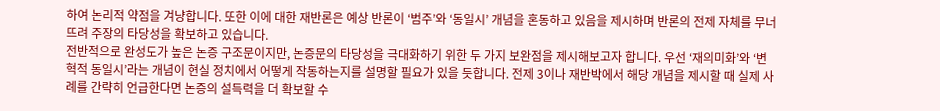하여 논리적 약점을 겨냥합니다. 또한 이에 대한 재반론은 예상 반론이 ‘범주’와 ‘동일시’ 개념을 혼동하고 있음을 제시하며 반론의 전제 자체를 무너뜨려 주장의 타당성을 확보하고 있습니다.
전반적으로 완성도가 높은 논증 구조문이지만, 논증문의 타당성을 극대화하기 위한 두 가지 보완점을 제시해보고자 합니다. 우선 ‘재의미화’와 ‘변혁적 동일시’라는 개념이 현실 정치에서 어떻게 작동하는지를 설명할 필요가 있을 듯합니다. 전제 3이나 재반박에서 해당 개념을 제시할 때 실제 사례를 간략히 언급한다면 논증의 설득력을 더 확보할 수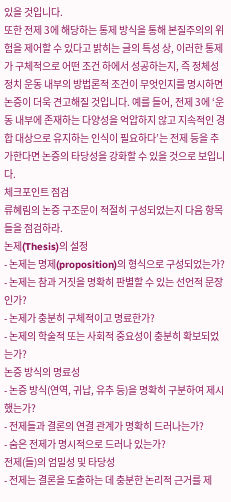있을 것입니다.
또한 전제 3에 해당하는 통제 방식을 통해 본질주의의 위험을 제어할 수 있다고 밝히는 글의 특성 상, 이러한 통제가 구체적으로 어떤 조건 하에서 성공하는지, 즉 정체성 정치 운동 내부의 방법론적 조건이 무엇인지를 명시하면 논증이 더욱 견고해질 것입니다. 예를 들어, 전제 3에 ‘운동 내부에 존재하는 다양성을 억압하지 않고 지속적인 경합 대상으로 유지하는 인식이 필요하다’는 전제 등을 추가한다면 논증의 타당성을 강화할 수 있을 것으로 보입니다.
체크포인트 점검
류혜림의 논증 구조문이 적절히 구성되었는지 다음 항목들을 점검하라.
논제(Thesis)의 설정
- 논제는 명제(proposition)의 형식으로 구성되었는가?
- 논제는 참과 거짓을 명확히 판별할 수 있는 선언적 문장인가?
- 논제가 충분히 구체적이고 명료한가?
- 논제의 학술적 또는 사회적 중요성이 충분히 확보되었는가?
논증 방식의 명료성
- 논증 방식(연역, 귀납, 유추 등)을 명확히 구분하여 제시했는가?
- 전제들과 결론의 연결 관계가 명확히 드러나는가?
- 숨은 전제가 명시적으로 드러나 있는가?
전제(들)의 엄밀성 및 타당성
- 전제는 결론을 도출하는 데 충분한 논리적 근거를 제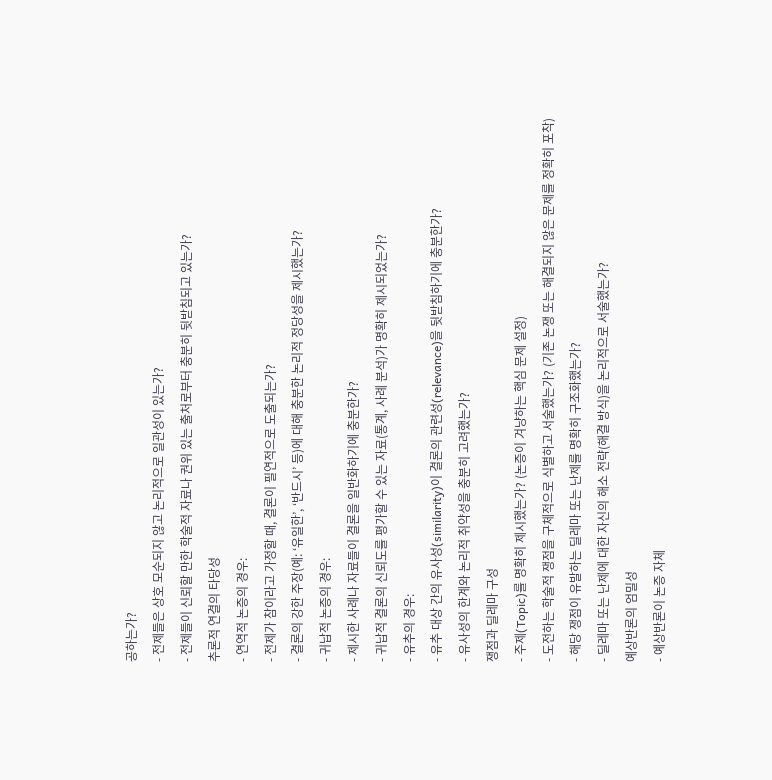공하는가?
- 전제들은 상호 모순되지 않고 논리적으로 일관성이 있는가?
- 전제들이 신뢰할 만한 학술적 자료나 권위 있는 출처로부터 충분히 뒷받침되고 있는가?
추론적 연결의 타당성
- 연역적 논증의 경우:
- 전제가 참이라고 가정할 때, 결론이 필연적으로 도출되는가?
- 결론의 강한 주장(예: ‘유일한’, ‘반드시’ 등)에 대해 충분한 논리적 정당성을 제시했는가?
- 귀납적 논증의 경우:
- 제시한 사례나 자료들이 결론을 일반화하기에 충분한가?
- 귀납적 결론의 신뢰도를 평가할 수 있는 자료(통계, 사례 분석)가 명확히 제시되었는가?
- 유추의 경우:
- 유추 대상 간의 유사성(similarity)이 결론의 관련성(relevance)을 뒷받침하기에 충분한가?
- 유사성의 한계와 논리적 취약성을 충분히 고려했는가?
쟁점과 딜레마 구성
- 주제(Topic)를 명확히 제시했는가? (논증이 겨냥하는 핵심 문제 설정)
- 도전하는 학술적 쟁점을 구체적으로 식별하고 서술했는가? (기존 논쟁 또는 해결되지 않은 문제를 정확히 포착)
- 해당 쟁점이 유발하는 딜레마 또는 난제를 명확히 구조화했는가?
- 딜레마 또는 난제에 대한 자신의 해소 전략(해결 방식)을 논리적으로 서술했는가?
예상반론의 엄밀성
- 예상반론이 논증 자체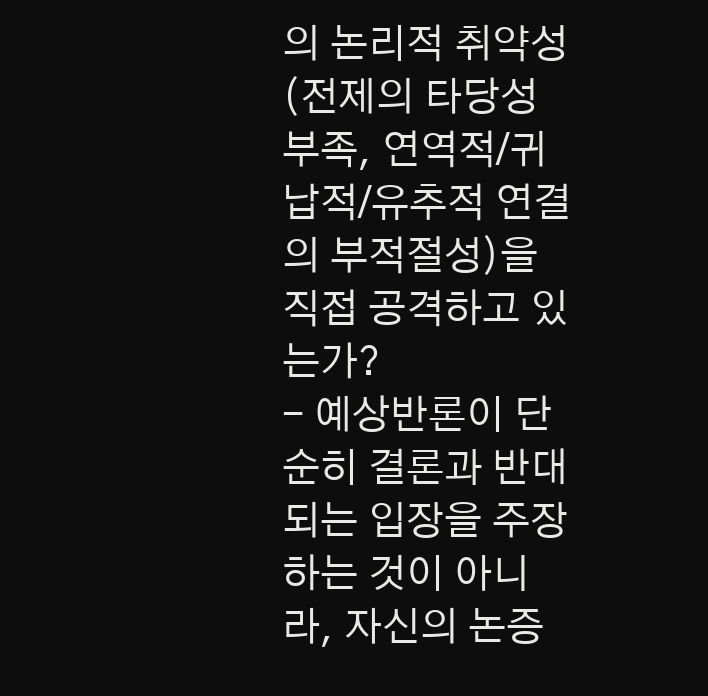의 논리적 취약성(전제의 타당성 부족, 연역적/귀납적/유추적 연결의 부적절성)을 직접 공격하고 있는가?
- 예상반론이 단순히 결론과 반대되는 입장을 주장하는 것이 아니라, 자신의 논증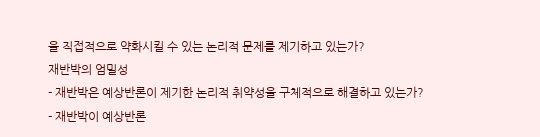을 직접적으로 약화시킬 수 있는 논리적 문제를 제기하고 있는가?
재반박의 엄밀성
- 재반박은 예상반론이 제기한 논리적 취약성을 구체적으로 해결하고 있는가?
- 재반박이 예상반론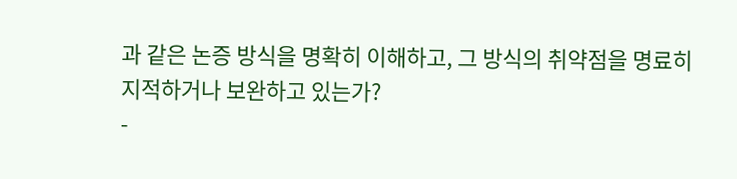과 같은 논증 방식을 명확히 이해하고, 그 방식의 취약점을 명료히 지적하거나 보완하고 있는가?
-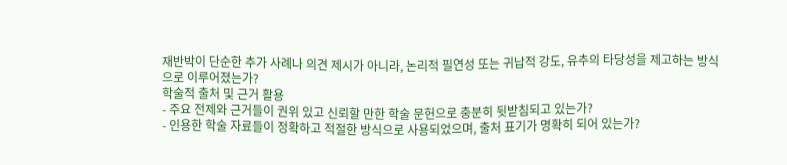재반박이 단순한 추가 사례나 의견 제시가 아니라, 논리적 필연성 또는 귀납적 강도, 유추의 타당성을 제고하는 방식으로 이루어졌는가?
학술적 출처 및 근거 활용
- 주요 전제와 근거들이 권위 있고 신뢰할 만한 학술 문헌으로 충분히 뒷받침되고 있는가?
- 인용한 학술 자료들이 정확하고 적절한 방식으로 사용되었으며, 출처 표기가 명확히 되어 있는가?